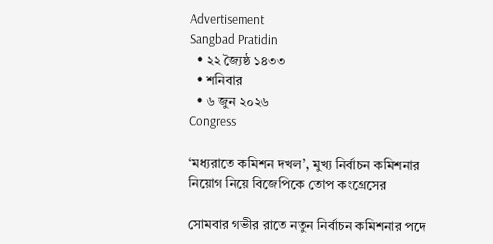Advertisement
Sangbad Pratidin
  • ২২ জ্যৈষ্ঠ ১৪৩৩
  • শনিবার
  • ৬ জুন ২০২৬
Congress

‘মধ্যরাতে কমিশন দখল’, মুখ্য নির্বাচন কমিশনার নিয়োগ নিয়ে বিজেপিকে তোপ কংগ্রেসের

সোমবার গভীর রাতে নতুন নির্বাচন কমিশনার পদে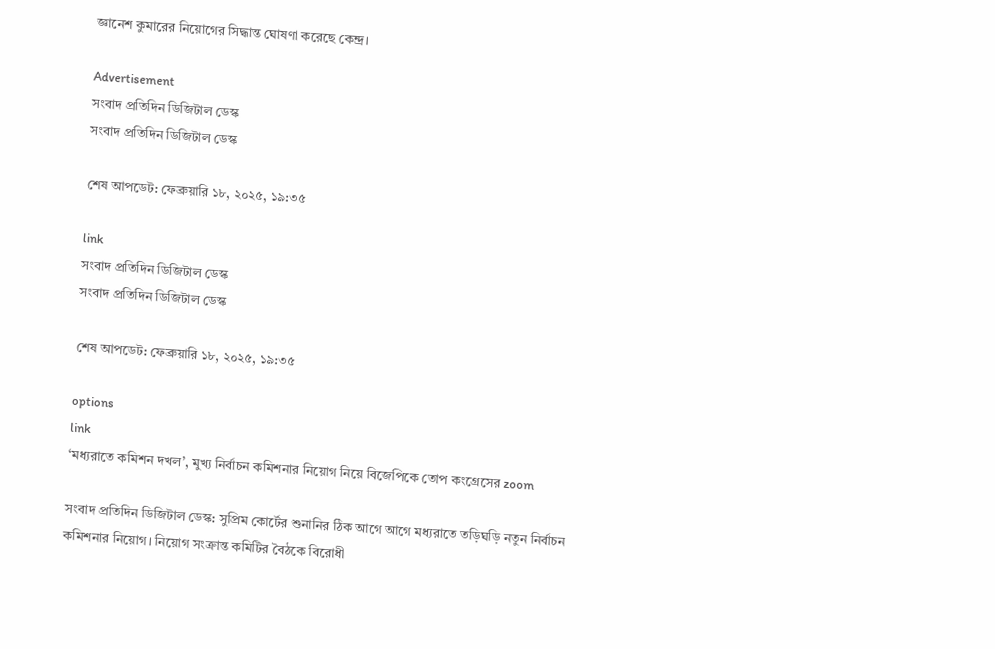জ্ঞানেশ কুমারের নিয়োগের সিদ্ধান্ত ঘোষণা করেছে কেন্দ্র।

Advertisement
সংবাদ প্রতিদিন ডিজিটাল ডেস্ক
সংবাদ প্রতিদিন ডিজিটাল ডেস্ক

শেষ আপডেট: ফেব্রুয়ারি ১৮, ২০২৫, ১৯:৩৫

link
সংবাদ প্রতিদিন ডিজিটাল ডেস্ক
সংবাদ প্রতিদিন ডিজিটাল ডেস্ক

শেষ আপডেট: ফেব্রুয়ারি ১৮, ২০২৫, ১৯:৩৫

options
link
‘মধ্যরাতে কমিশন দখল’, মুখ্য নির্বাচন কমিশনার নিয়োগ নিয়ে বিজেপিকে তোপ কংগ্রেসের zoom

সংবাদ প্রতিদিন ডিজিটাল ডেস্ক: সুপ্রিম কোর্টের শুনানির ঠিক আগে আগে মধ্যরাতে তড়িঘড়ি নতুন নির্বাচন কমিশনার নিয়োগ। নিয়োগ সংক্রান্ত কমিটির বৈঠকে বিরোধী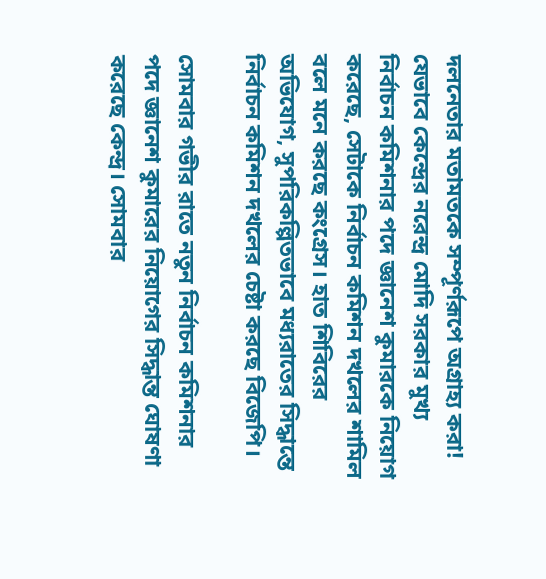দলনেতার মতামতকে সম্পূর্ণরূপে অগ্রাহ্য করা! যেভাবে কেন্দ্রের নরেন্দ্র মোদি সরকার মুখ্য নির্বাচন কমিশনার পদে জ্ঞানেশ কুমারকে নিয়োগ করেছে, সেটাকে নির্বাচন কমিশন দখলের শামিল বলে মনে করছে কংগ্রেস। হাত শিবিরের অভিযোগ, সুপরিকল্পিতভাবে মধ্যরাতের সিদ্ধান্তে নির্বাচন কমিশন দখলের চেষ্টা করছে বিজেপি।

সোমবার গভীর রাতে নতুন নির্বাচন কমিশনার পদে জ্ঞানেশ কুমারের নিয়োগের সিদ্ধান্ত ঘোষণা করেছে কেন্দ্র। সোমবার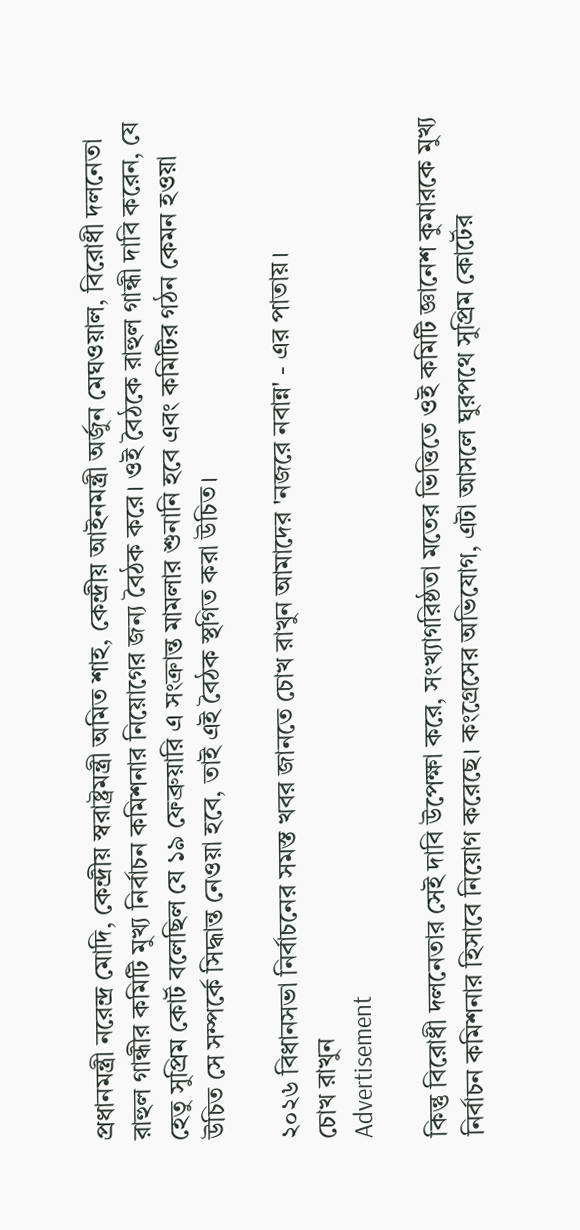প্রধানমন্ত্রী নরেন্দ্র মোদি, কেন্দ্রীয় স্বরাষ্ট্রমন্ত্রী অমিত শাহ, কেন্দ্রীয় আইনমন্ত্রী অর্জুন মেঘওয়াল, বিরোধী দলনেতা রাহুল গান্ধীর কমিটি মুখ্য নির্বাচন কমিশনার নিয়োগের জন্য বৈঠক করে। ওই বৈঠকে রাহুল গান্ধী দাবি করেন, যে হেতু সুপ্রিম কোর্ট বলেছিল যে ১৯ ফেব্রুয়ারি এ সংক্রান্ত মামলার শুনানি হবে এবং কমিটির গঠন কেমন হওয়া উচিত সে সম্পর্কে সিদ্ধান্ত নেওয়া হবে, তাই এই বৈঠক স্থগিত করা উচিত।

২০২৬ বিধানসভা নির্বাচনের সমস্ত খবর জানতে চোখ রাখুন আমাদের 'নজরে নবান্ন' - এর পাতায়।
চোখ রাখুন
Advertisement

কিন্তু বিরোধী দলনেতার সেই দাবি উপেক্ষা করে, সংখ্যাগরিষ্ঠতা মতের ভিত্তিতে ওই কমিটি জ্ঞানেশ কুমারকে মুখ্য নির্বাচন কমিশনার হিসাবে নিয়োগ করেছে। কংগ্রেসের অভিযোগ, এটা আসলে ঘুরপথে সুপ্রিম কোর্টের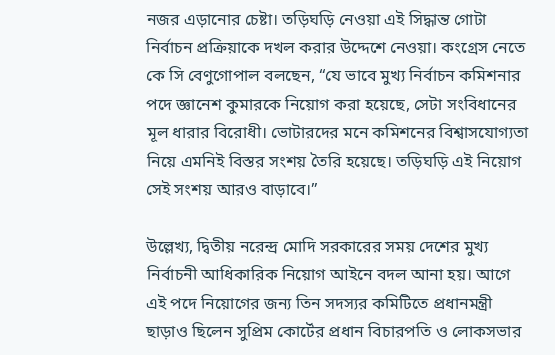নজর এড়ানোর চেষ্টা। তড়িঘড়ি নেওয়া এই সিদ্ধান্ত গোটা নির্বাচন প্রক্রিয়াকে দখল করার উদ্দেশে নেওয়া। কংগ্রেস নেতে কে সি বেণুগোপাল বলছেন, “যে ভাবে মুখ্য নির্বাচন কমিশনার পদে জ্ঞানেশ কুমারকে নিয়োগ করা হয়েছে, সেটা সংবিধানের মূল ধারার বিরোধী। ভোটারদের মনে কমিশনের বিশ্বাসযোগ্যতা নিয়ে এমনিই বিস্তর সংশয় তৈরি হয়েছে। তড়িঘড়ি এই নিয়োগ সেই সংশয় আরও বাড়াবে।”

উল্লেখ্য, দ্বিতীয় নরেন্দ্র মোদি সরকারের সময় দেশের মুখ্য নির্বাচনী আধিকারিক নিয়োগ আইনে বদল আনা হয়। আগে এই পদে নিয়োগের জন্য তিন সদস্যর কমিটিতে প্রধানমন্ত্রী ছাড়াও ছিলেন সুপ্রিম কোর্টের প্রধান বিচারপতি ও লোকসভার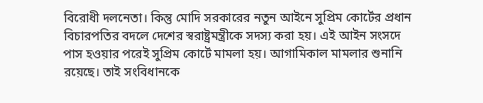বিরোধী দলনেতা। কিন্তু মোদি সরকারের নতুন আইনে সুপ্রিম কোর্টের প্রধান বিচারপতির বদলে দেশের স্বরাষ্ট্রমন্ত্রীকে সদস্য করা হয়। এই আইন সংসদে পাস হওয়ার পরেই সুপ্রিম কোর্টে মামলা হয়। আগামিকাল মামলার শুনানি রয়েছে। তাই সংবিধানকে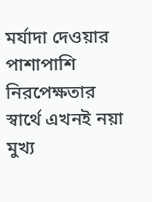মর্যাদা দেওয়ার পাশাপাশি নিরপেক্ষতার স্বার্থে এখনই নয়া মুখ্য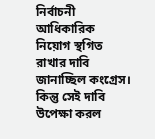নির্বাচনী আধিকারিক নিয়োগ স্থগিত রাখার দাবি জানাচ্ছিল কংগ্রেস। কিন্তু সেই দাবি উপেক্ষা করল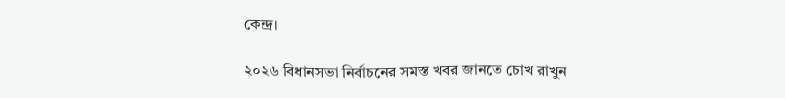কেন্দ্র।

২০২৬ বিধানসভা নির্বাচনের সমস্ত খবর জানতে চোখ রাখুন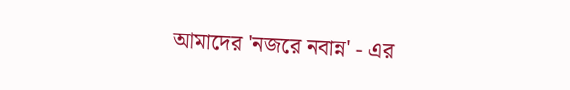আমাদের 'নজরে নবান্ন' - এর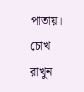পাতায়।
চোখ রাখুন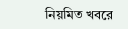নিয়মিত খবরে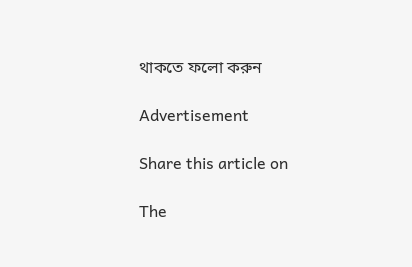থাকতে ফলো করুন

Advertisement

Share this article on

The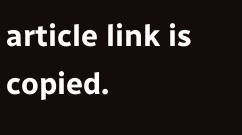article link is copied.